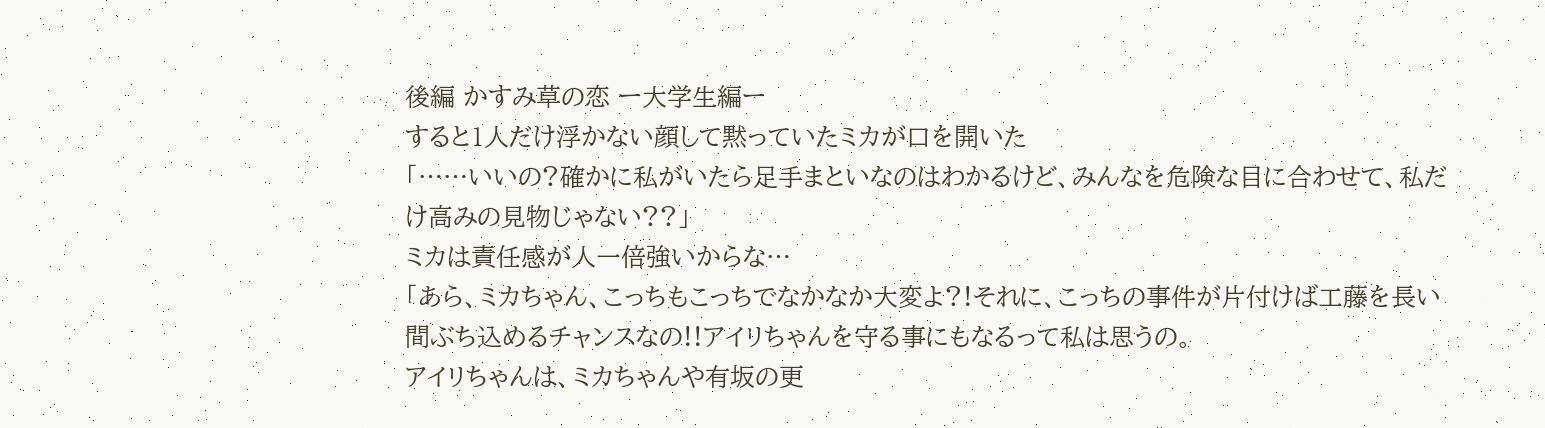後編 かすみ草の恋 ー大学生編ー
すると1人だけ浮かない顔して黙っていたミカが口を開いた
「……いいの?確かに私がいたら足手まといなのはわかるけど、みんなを危険な目に合わせて、私だけ高みの見物じゃない??」
ミカは責任感が人一倍強いからな…
「あら、ミカちゃん、こっちもこっちでなかなか大変よ?!それに、こっちの事件が片付けば工藤を長い間ぶち込めるチャンスなの!!アイリちゃんを守る事にもなるって私は思うの。
アイリちゃんは、ミカちゃんや有坂の更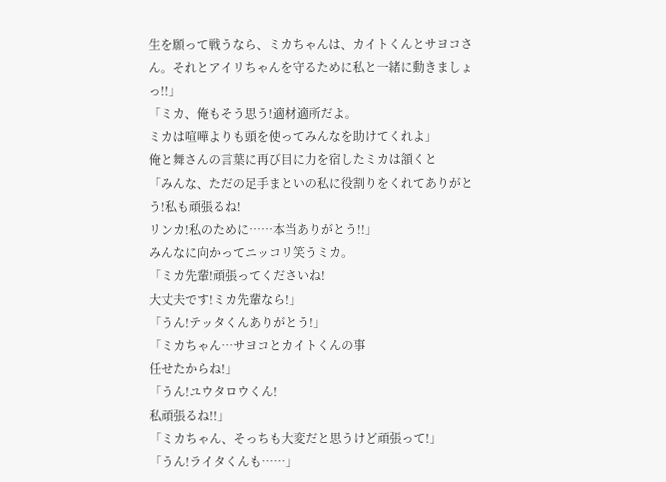生を願って戦うなら、ミカちゃんは、カイトくんとサヨコさん。それとアイリちゃんを守るために私と一緒に動きましょっ!!」
「ミカ、俺もそう思う!適材適所だよ。
ミカは喧嘩よりも頭を使ってみんなを助けてくれよ」
俺と舞さんの言葉に再び目に力を宿したミカは頷くと
「みんな、ただの足手まといの私に役割りをくれてありがとう!私も頑張るね!
リンカ!私のために……本当ありがとう!!」
みんなに向かってニッコリ笑うミカ。
「ミカ先輩!頑張ってくださいね!
大丈夫です!ミカ先輩なら!」
「うん!テッタくんありがとう!」
「ミカちゃん…サヨコとカイトくんの事
任せたからね!」
「うん!ユウタロウくん!
私頑張るね!!」
「ミカちゃん、そっちも大変だと思うけど頑張って!」
「うん!ライタくんも……」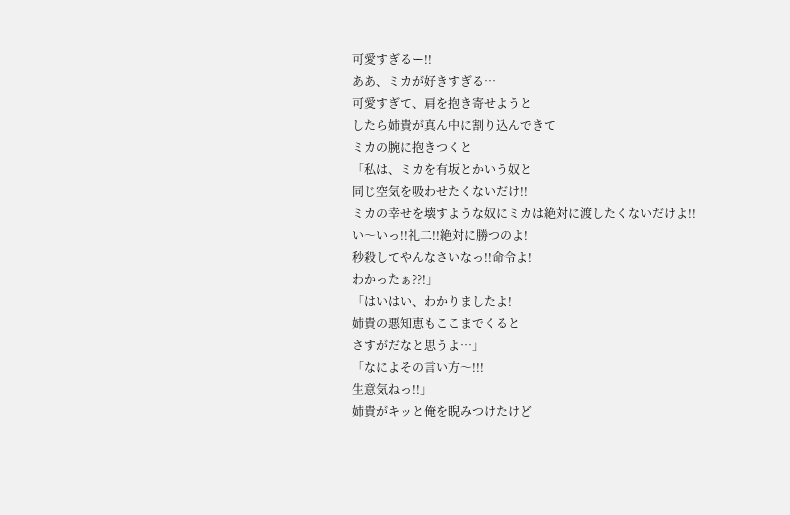可愛すぎるー!!
ああ、ミカが好きすぎる…
可愛すぎて、肩を抱き寄せようと
したら姉貴が真ん中に割り込んできて
ミカの腕に抱きつくと
「私は、ミカを有坂とかいう奴と
同じ空気を吸わせたくないだけ!!
ミカの幸せを壊すような奴にミカは絶対に渡したくないだけよ!!
い〜いっ!!礼二!!絶対に勝つのよ!
秒殺してやんなさいなっ!!命令よ!
わかったぁ??!」
「はいはい、わかりましたよ!
姉貴の悪知恵もここまでくると
さすがだなと思うよ…」
「なによその言い方〜!!!
生意気ねっ!!」
姉貴がキッと俺を睨みつけたけど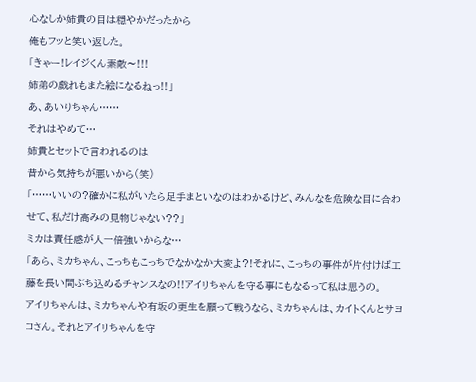心なしか姉貴の目は穏やかだったから
俺もフッと笑い返した。
「きゃー!レイジくん素敵〜!!!
姉弟の戯れもまた絵になるねっ!!」
あ、あいりちゃん……
それはやめて…
姉貴とセットで言われるのは
昔から気持ちが悪いから(笑)
「……いいの?確かに私がいたら足手まといなのはわかるけど、みんなを危険な目に合わせて、私だけ高みの見物じゃない??」
ミカは責任感が人一倍強いからな…
「あら、ミカちゃん、こっちもこっちでなかなか大変よ?!それに、こっちの事件が片付けば工藤を長い間ぶち込めるチャンスなの!!アイリちゃんを守る事にもなるって私は思うの。
アイリちゃんは、ミカちゃんや有坂の更生を願って戦うなら、ミカちゃんは、カイトくんとサヨコさん。それとアイリちゃんを守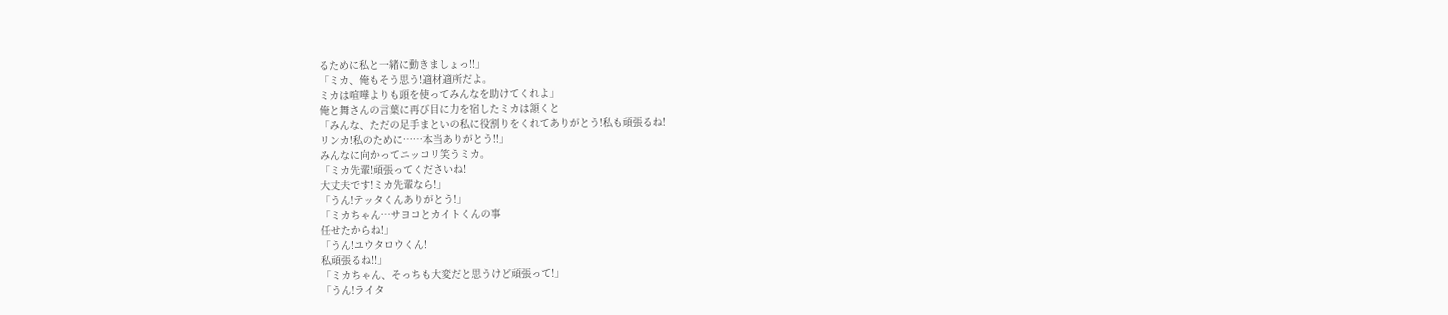るために私と一緒に動きましょっ!!」
「ミカ、俺もそう思う!適材適所だよ。
ミカは喧嘩よりも頭を使ってみんなを助けてくれよ」
俺と舞さんの言葉に再び目に力を宿したミカは頷くと
「みんな、ただの足手まといの私に役割りをくれてありがとう!私も頑張るね!
リンカ!私のために……本当ありがとう!!」
みんなに向かってニッコリ笑うミカ。
「ミカ先輩!頑張ってくださいね!
大丈夫です!ミカ先輩なら!」
「うん!テッタくんありがとう!」
「ミカちゃん…サヨコとカイトくんの事
任せたからね!」
「うん!ユウタロウくん!
私頑張るね!!」
「ミカちゃん、そっちも大変だと思うけど頑張って!」
「うん!ライタ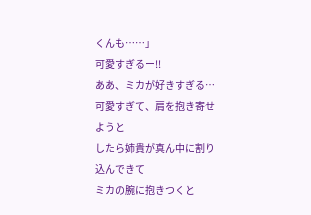くんも……」
可愛すぎるー!!
ああ、ミカが好きすぎる…
可愛すぎて、肩を抱き寄せようと
したら姉貴が真ん中に割り込んできて
ミカの腕に抱きつくと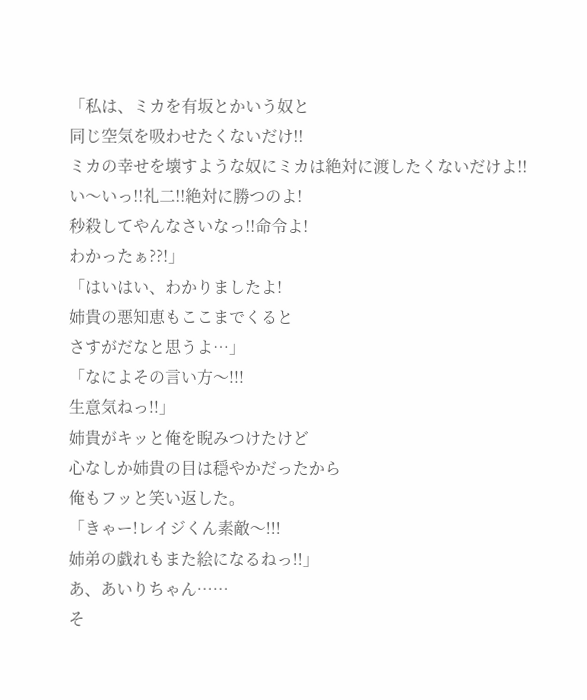「私は、ミカを有坂とかいう奴と
同じ空気を吸わせたくないだけ!!
ミカの幸せを壊すような奴にミカは絶対に渡したくないだけよ!!
い〜いっ!!礼二!!絶対に勝つのよ!
秒殺してやんなさいなっ!!命令よ!
わかったぁ??!」
「はいはい、わかりましたよ!
姉貴の悪知恵もここまでくると
さすがだなと思うよ…」
「なによその言い方〜!!!
生意気ねっ!!」
姉貴がキッと俺を睨みつけたけど
心なしか姉貴の目は穏やかだったから
俺もフッと笑い返した。
「きゃー!レイジくん素敵〜!!!
姉弟の戯れもまた絵になるねっ!!」
あ、あいりちゃん……
そ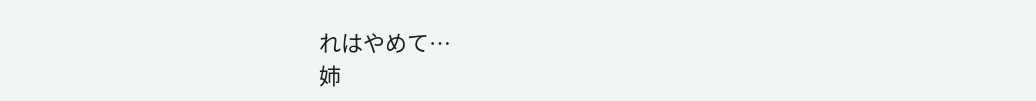れはやめて…
姉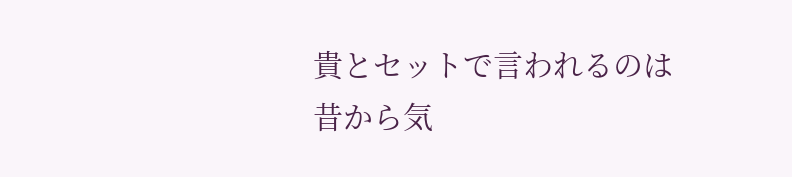貴とセットで言われるのは
昔から気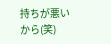持ちが悪いから(笑)